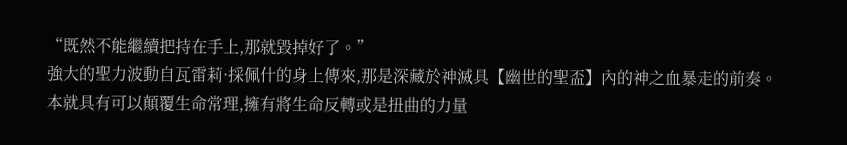“既然不能繼續把持在手上,那就毀掉好了。”
強大的聖力波動自瓦雷莉·採佩什的身上傳來,那是深藏於神滅具【幽世的聖盃】內的神之血暴走的前奏。
本就具有可以顛覆生命常理,擁有將生命反轉或是扭曲的力量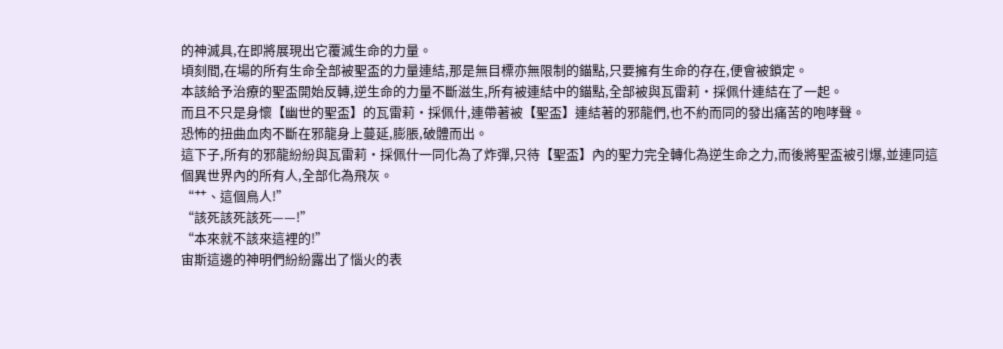的神滅具,在即將展現出它覆滅生命的力量。
頃刻間,在場的所有生命全部被聖盃的力量連結,那是無目標亦無限制的錨點,只要擁有生命的存在,便會被鎖定。
本該給予治療的聖盃開始反轉,逆生命的力量不斷滋生,所有被連結中的錨點,全部被與瓦雷莉·採佩什連結在了一起。
而且不只是身懷【幽世的聖盃】的瓦雷莉·採佩什,連帶著被【聖盃】連結著的邪龍們,也不約而同的發出痛苦的咆哮聲。
恐怖的扭曲血肉不斷在邪龍身上蔓延,膨脹,破體而出。
這下子,所有的邪龍紛紛與瓦雷莉·採佩什一同化為了炸彈,只待【聖盃】內的聖力完全轉化為逆生命之力,而後將聖盃被引爆,並連同這個異世界內的所有人,全部化為飛灰。
“艹、這個鳥人!”
“該死該死該死——!”
“本來就不該來這裡的!”
宙斯這邊的神明們紛紛露出了惱火的表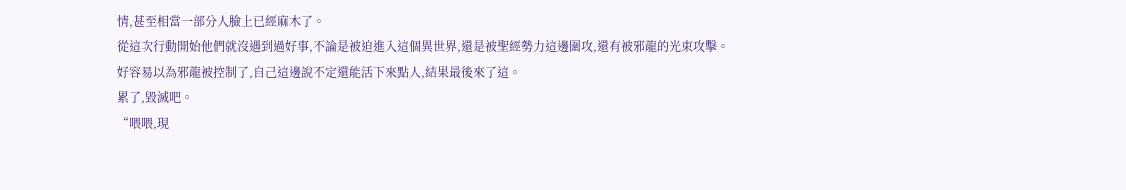情,甚至相當一部分人臉上已經麻木了。
從這次行動開始他們就沒遇到過好事,不論是被迫進入這個異世界,還是被聖經勢力這邊圍攻,還有被邪龍的光束攻擊。
好容易以為邪龍被控制了,自己這邊說不定還能活下來點人,結果最後來了這。
累了,毀滅吧。
“喂喂,現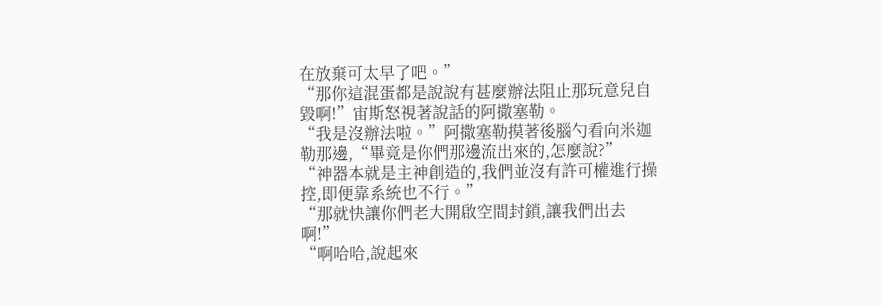在放棄可太早了吧。”
“那你這混蛋都是說說有甚麼辦法阻止那玩意兒自毀啊!”宙斯怒視著說話的阿撒塞勒。
“我是沒辦法啦。”阿撒塞勒摸著後腦勺看向米迦勒那邊,“畢竟是你們那邊流出來的,怎麼說?”
“神器本就是主神創造的,我們並沒有許可權進行操控,即便靠系統也不行。”
“那就快讓你們老大開啟空間封鎖,讓我們出去啊!”
“啊哈哈,說起來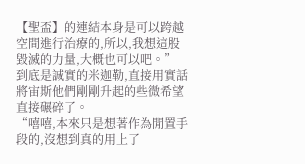【聖盃】的連結本身是可以跨越空間進行治療的,所以,我想這股毀滅的力量,大概也可以吧。”
到底是誠實的米迦勒,直接用實話將宙斯他們剛剛升起的些微希望直接碾碎了。
“嘻嘻,本來只是想著作為閒置手段的,沒想到真的用上了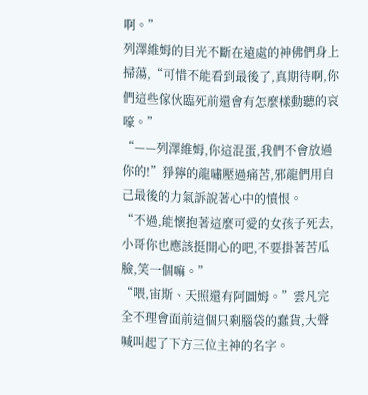啊。”
列澤維姆的目光不斷在遠處的神佛們身上掃蕩,“可惜不能看到最後了,真期待啊,你們這些傢伙臨死前還會有怎麼樣動聽的哀嚎。”
“——列澤維姆,你這混蛋,我們不會放過你的!”猙獰的龍嘯壓過痛苦,邪龍們用自己最後的力氣訴說著心中的憤恨。
“不過,能懷抱著這麼可愛的女孩子死去,小哥你也應該挺開心的吧,不要掛著苦瓜臉,笑一個嘛。”
“喂,宙斯、天照還有阿圖姆。”雲凡完全不理會面前這個只剩腦袋的蠢貨,大聲喊叫起了下方三位主神的名字。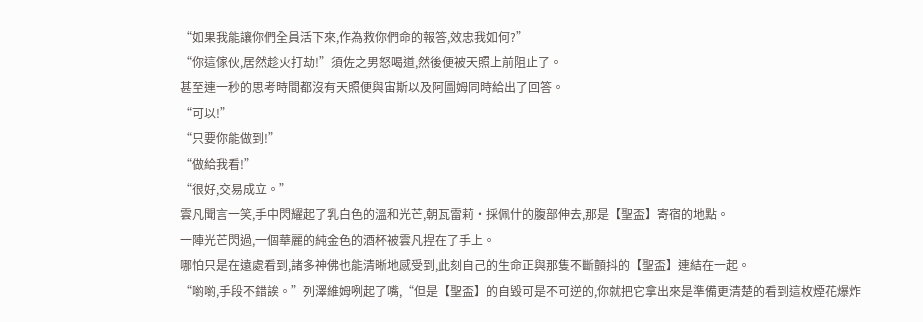“如果我能讓你們全員活下來,作為救你們命的報答,效忠我如何?”
“你這傢伙,居然趁火打劫!”須佐之男怒喝道,然後便被天照上前阻止了。
甚至連一秒的思考時間都沒有天照便與宙斯以及阿圖姆同時給出了回答。
“可以!”
“只要你能做到!”
“做給我看!”
“很好,交易成立。”
雲凡聞言一笑,手中閃耀起了乳白色的溫和光芒,朝瓦雷莉·採佩什的腹部伸去,那是【聖盃】寄宿的地點。
一陣光芒閃過,一個華麗的純金色的酒杯被雲凡捏在了手上。
哪怕只是在遠處看到,諸多神佛也能清晰地感受到,此刻自己的生命正與那隻不斷顫抖的【聖盃】連結在一起。
“喲喲,手段不錯誒。”列澤維姆咧起了嘴,“但是【聖盃】的自毀可是不可逆的,你就把它拿出來是準備更清楚的看到這枚煙花爆炸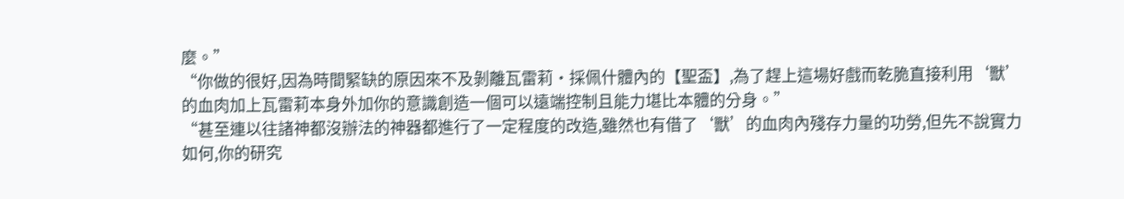麼。”
“你做的很好,因為時間緊缺的原因來不及剝離瓦雷莉·採佩什體內的【聖盃】,為了趕上這場好戲而乾脆直接利用‘獸’的血肉加上瓦雷莉本身外加你的意識創造一個可以遠端控制且能力堪比本體的分身。”
“甚至連以往諸神都沒辦法的神器都進行了一定程度的改造,雖然也有借了‘獸’的血肉內殘存力量的功勞,但先不說實力如何,你的研究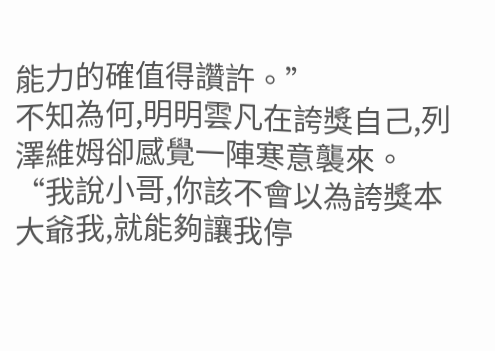能力的確值得讚許。”
不知為何,明明雲凡在誇獎自己,列澤維姆卻感覺一陣寒意襲來。
“我說小哥,你該不會以為誇獎本大爺我,就能夠讓我停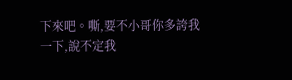下來吧。嘶,要不小哥你多誇我一下,說不定我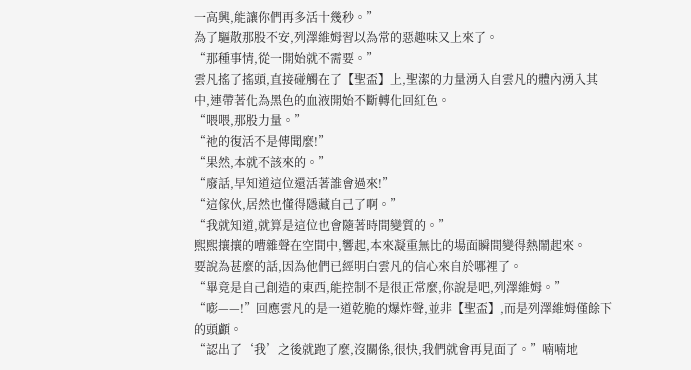一高興,能讓你們再多活十幾秒。”
為了驅散那股不安,列澤維姆習以為常的惡趣味又上來了。
“那種事情,從一開始就不需要。”
雲凡搖了搖頭,直接碰觸在了【聖盃】上,聖潔的力量湧入自雲凡的體內湧入其中,連帶著化為黑色的血液開始不斷轉化回紅色。
“喂喂,那股力量。”
“祂的復活不是傳聞麼!”
“果然,本就不該來的。”
“廢話,早知道這位還活著誰會過來!”
“這傢伙,居然也懂得隱藏自己了啊。”
“我就知道,就算是這位也會隨著時間變質的。”
熙熙攘攘的嘈雜聲在空間中,響起,本來凝重無比的場面瞬間變得熱鬧起來。
要說為甚麼的話,因為他們已經明白雲凡的信心來自於哪裡了。
“畢竟是自己創造的東西,能控制不是很正常麼,你說是吧,列澤維姆。”
“嘭——!”回應雲凡的是一道乾脆的爆炸聲,並非【聖盃】,而是列澤維姆僅餘下的頭顱。
“認出了‘我’之後就跑了麼,沒關係,很快,我們就會再見面了。”喃喃地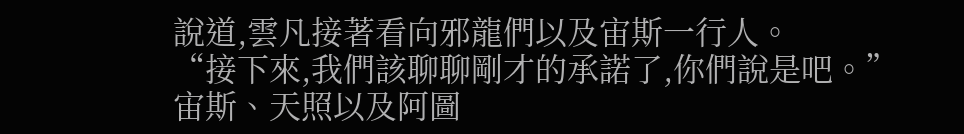說道,雲凡接著看向邪龍們以及宙斯一行人。
“接下來,我們該聊聊剛才的承諾了,你們說是吧。”
宙斯、天照以及阿圖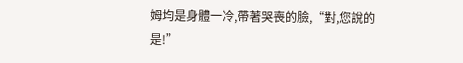姆均是身體一冷,帶著哭喪的臉,“對,您說的是!”